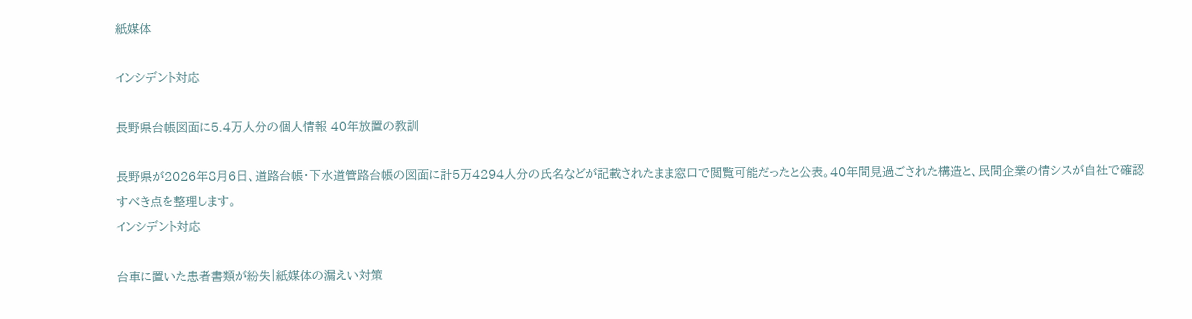紙媒体

インシデント対応

長野県台帳図面に5.4万人分の個人情報 40年放置の教訓

長野県が2026年8月6日、道路台帳・下水道管路台帳の図面に計5万4294人分の氏名などが記載されたまま窓口で閲覧可能だったと公表。40年間見過ごされた構造と、民間企業の情シスが自社で確認すべき点を整理します。
インシデント対応

台車に置いた患者書類が紛失|紙媒体の漏えい対策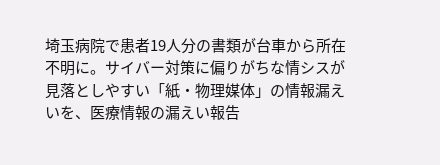埼玉病院で患者19人分の書類が台車から所在不明に。サイバー対策に偏りがちな情シスが見落としやすい「紙・物理媒体」の情報漏えいを、医療情報の漏えい報告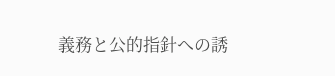義務と公的指針への誘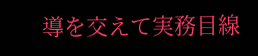導を交えて実務目線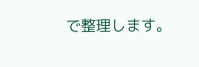で整理します。